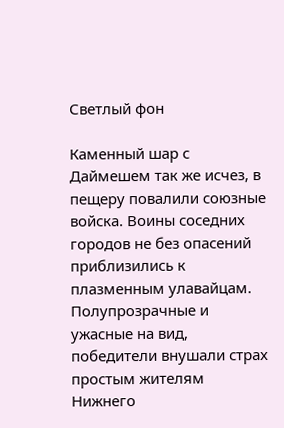Светлый фон

Каменный шар с Даймешем так же исчез, в пещеру повалили союзные войска. Воины соседних городов не без опасений приблизились к плазменным улавайцам. Полупрозрачные и ужасные на вид, победители внушали страх простым жителям Нижнего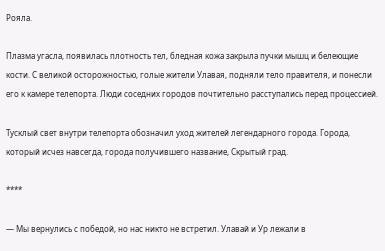Рояла.

Плазма угасла, появилась плотность тел, бледная кожа закрыла пучки мышц и белеющие кости. С великой осторожностью, голые жители Улавая, подняли тело правителя, и понесли его к камере телепорта. Люди соседних городов почтительно расступались перед процессией.

Тусклый свет внутри телепорта обозначил уход жителей легендарного города. Города, который исчез навсегда, города получившего название, Скрытый град.

****

— Мы вернулись с победой, но нас никто не встретил. Улавай и Ур лежали в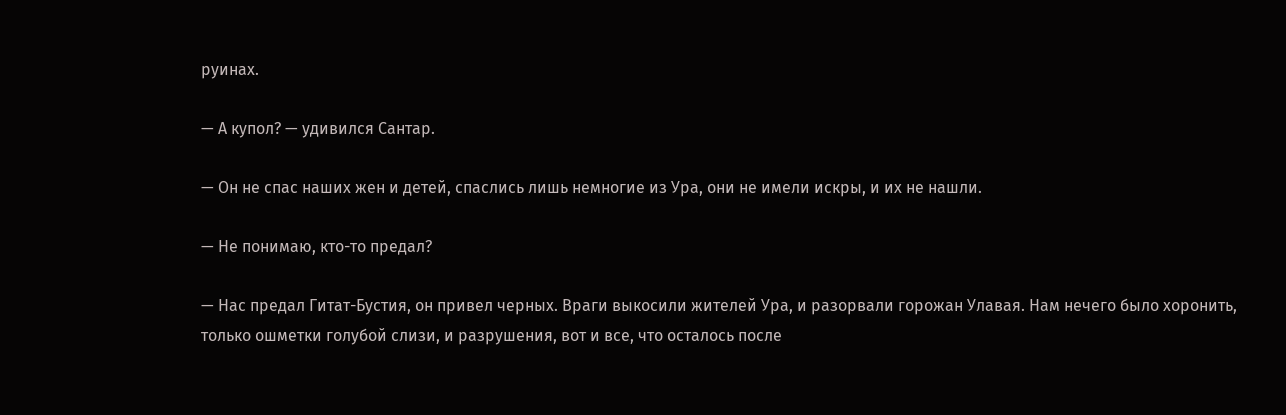руинах.

— А купол? — удивился Сантар.

— Он не спас наших жен и детей, спаслись лишь немногие из Ура, они не имели искры, и их не нашли.

— Не понимаю, кто-то предал?

— Нас предал Гитат-Бустия, он привел черных. Враги выкосили жителей Ура, и разорвали горожан Улавая. Нам нечего было хоронить, только ошметки голубой слизи, и разрушения, вот и все, что осталось после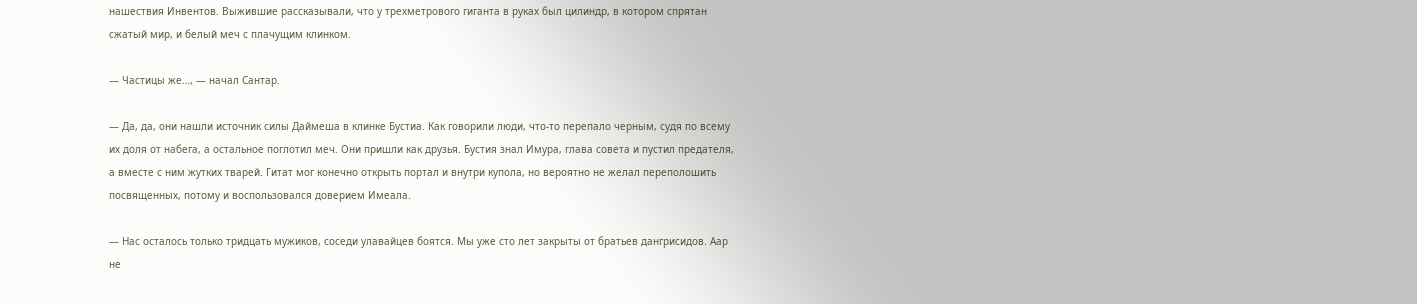нашествия Инвентов. Выжившие рассказывали, что у трехметрового гиганта в руках был цилиндр, в котором спрятан сжатый мир, и белый меч с плачущим клинком.

— Частицы же…, — начал Сантар.

— Да, да, они нашли источник силы Даймеша в клинке Бустиа. Как говорили люди, что-то перепало черным, судя по всему их доля от набега, а остальное поглотил меч. Они пришли как друзья. Бустия знал Имура, глава совета и пустил предателя, а вместе с ним жутких тварей. Гитат мог конечно открыть портал и внутри купола, но вероятно не желал переполошить посвященных, потому и воспользовался доверием Имеала.

— Нас осталось только тридцать мужиков, соседи улавайцев боятся. Мы уже сто лет закрыты от братьев дангрисидов. Аар не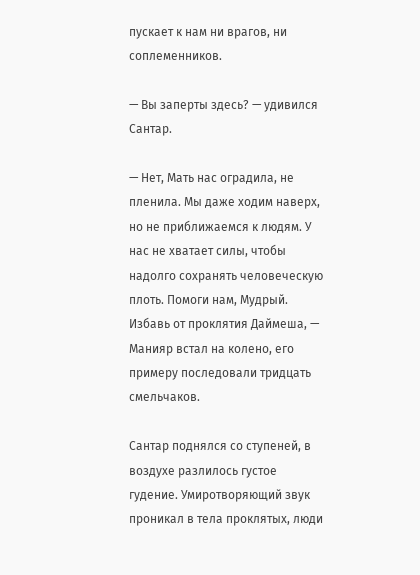пускает к нам ни врагов, ни соплеменников.

— Вы заперты здесь? — удивился Сантар.

— Нет, Мать нас оградила, не пленила. Мы даже ходим наверх, но не приближаемся к людям. У нас не хватает силы, чтобы надолго сохранять человеческую плоть. Помоги нам, Мудрый. Избавь от проклятия Даймеша, — Манияр встал на колено, его примеру последовали тридцать смельчаков.

Сантар поднялся со ступеней, в воздухе разлилось густое гудение. Умиротворяющий звук проникал в тела проклятых, люди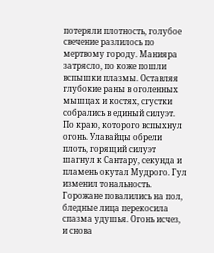потеряли плотность, голубое свечение разлилось по мертвому городу. Манияра затрясло, по коже пошли вспышки плазмы. Оставляя глубокие раны в оголенных мышцах и костях, сгустки собрались в единый силуэт. По краю, которого вспыхнул огонь. Улавайцы обрели плоть, горящий силуэт шагнул к Сантару, секунда и пламень окутал Мудрого. Гул изменил тональность. Горожане повалились на пол, бледные лица перекосила спазма удушья. Огонь исчез, и снова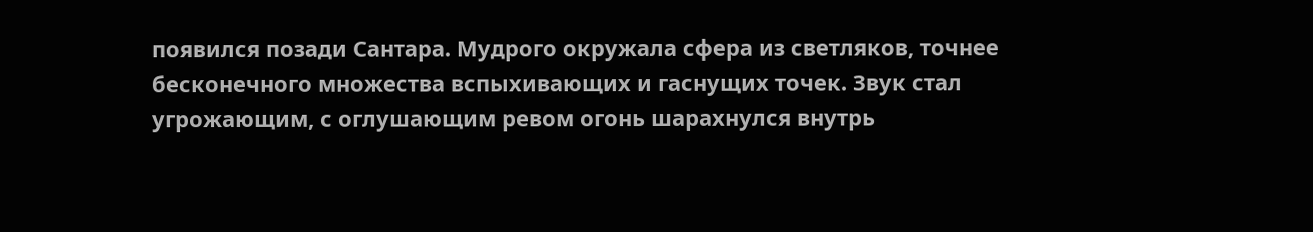появился позади Сантара. Мудрого окружала сфера из светляков, точнее бесконечного множества вспыхивающих и гаснущих точек. Звук стал угрожающим, с оглушающим ревом огонь шарахнулся внутрь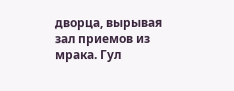дворца, вырывая зал приемов из мрака. Гул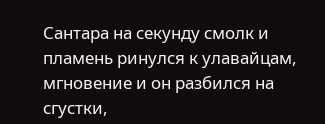Сантара на секунду смолк и пламень ринулся к улавайцам, мгновение и он разбился на сгустки,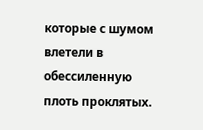которые с шумом влетели в обессиленную плоть проклятых.